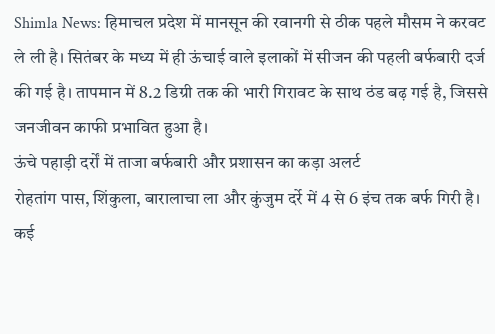Shimla News: हिमाचल प्रदेश में मानसून की रवानगी से ठीक पहले मौसम ने करवट ले ली है। सितंबर के मध्य में ही ऊंचाई वाले इलाकों में सीजन की पहली बर्फबारी दर्ज की गई है। तापमान में 8.2 डिग्री तक की भारी गिरावट के साथ ठंड बढ़ गई है, जिससे जनजीवन काफी प्रभावित हुआ है।
ऊंचे पहाड़ी दर्रों में ताजा बर्फबारी और प्रशासन का कड़ा अलर्ट
रोहतांग पास, शिंकुला, बारालाचा ला और कुंजुम दर्रे में 4 से 6 इंच तक बर्फ गिरी है। कई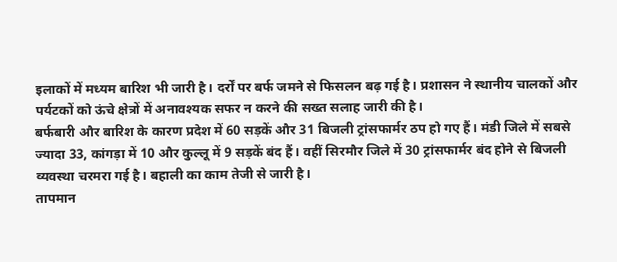इलाकों में मध्यम बारिश भी जारी है। दर्रों पर बर्फ जमने से फिसलन बढ़ गई है। प्रशासन ने स्थानीय चालकों और पर्यटकों को ऊंचे क्षेत्रों में अनावश्यक सफर न करने की सख्त सलाह जारी की है।
बर्फबारी और बारिश के कारण प्रदेश में 60 सड़कें और 31 बिजली ट्रांसफार्मर ठप हो गए हैं। मंडी जिले में सबसे ज्यादा 33, कांगड़ा में 10 और कुल्लू में 9 सड़कें बंद हैं। वहीं सिरमौर जिले में 30 ट्रांसफार्मर बंद होने से बिजली व्यवस्था चरमरा गई है। बहाली का काम तेजी से जारी है।
तापमान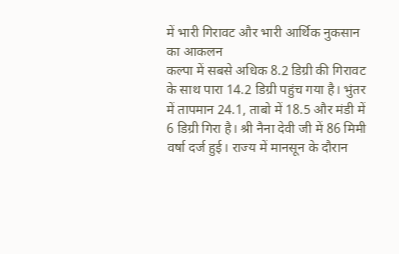में भारी गिरावट और भारी आर्थिक नुकसान का आकलन
कल्पा में सबसे अधिक 8.2 डिग्री की गिरावट के साथ पारा 14.2 डिग्री पहुंच गया है। भुंतर में तापमान 24.1, ताबो में 18.5 और मंडी में 6 डिग्री गिरा है। श्री नैना देवी जी में 86 मिमी वर्षा दर्ज हुई। राज्य में मानसून के दौरान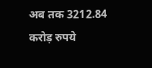अब तक 3212.84 करोड़ रुपये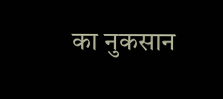का नुकसान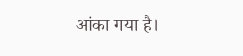आंका गया है।